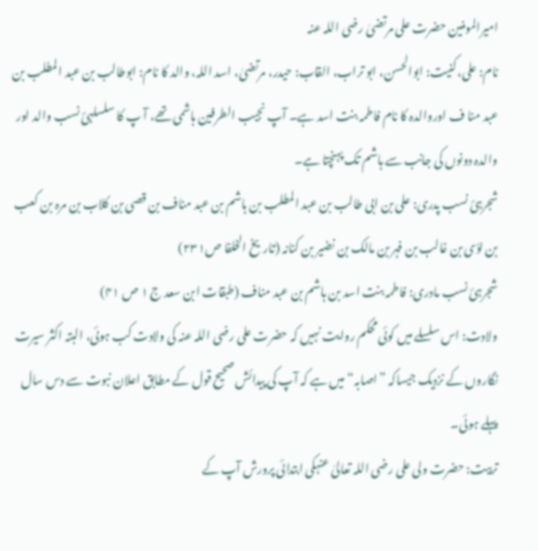امیرالمومنین حضرت علی مرتضیٰ رضی اللہ عنہ
نام: علی، کنیت: ابوالحسن، ابو تراب، القاب: حیدر، مرتضیٰ، اسد اللہ، والد کا نام: ابوطالب بن عبد المطلب بن عبد منا ف اوروالدہ کا نام فاطمہ بنت اسد ہے۔ آپ نجیب الطرفین ہاشمی تھے، آ پ کا سلسلہئ نسب والد اور والدہ دونوں کی جانب سے ہاشم تک پہنچتا ہے۔
شجرہئ نسب پدری: علی بن ابی طالب بن عبد المطلب بن ہاشم بن عبد مناف بن قصی بن کلاب بن مرہ بن کعب بن لؤی بن غالب بن فہر بن مالک بن نضیر بن کنانہ (تاریخ الخلفا ص۲۳۱)
شجرہئ نسب مادری: فاطمہ بنت اسد بن ہاشم بن عبد مناف (طبقات ابن سعد ج ۱ ص ۴۱)
ولادت: اس سلسلے میں کوئی محکم روایت نہیں کہ حضرت علی رضی اللہ عنہ کی ولادت کب ہوئی، البتہ اکثر سیرت نگاروں کے نزدیک جیساکہ ”اصابہ“ میں ہے کہ آپ کی پیدائش صحیح قول کے مطابق اعلان نبوت سے دس سال پہلے ہوئی۔
تربیت: حضرت ولی علی رضی اللہ تعالیٰ عنہکی ابتدائی پرورش آپ کے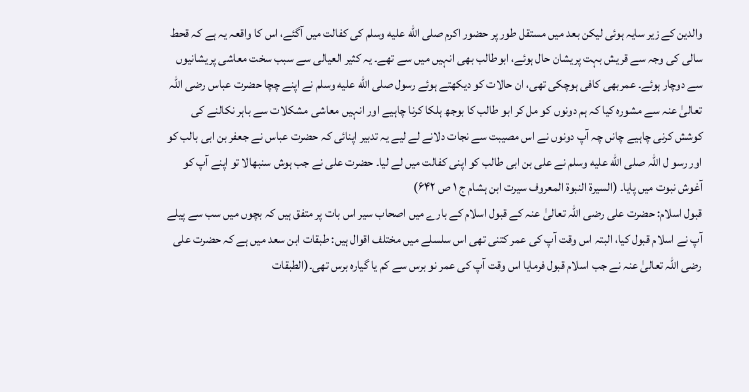والدین کے زیر سایہ ہوئی لیکن بعد میں مستقل طور پر حضور اکرم صلى الله عليه وسلم کی کفالت میں آگئے، اس کا واقعہ یہ ہے کہ قحط سالی کی وجہ سے قریش بہت پریشان حال ہوئے، ابوطالب بھی انہیں میں سے تھے۔ یہ کثیر العیالی سے سبب سخت معاشی پریشانیوں سے دوچار ہوئے۔ عمربھی کافی ہوچکی تھی، ان حالات کو دیکھتے ہوئے رسول صلى الله عليه وسلم نے اپنے چچا حضرت عباس رضی اللہ تعالیٰ عنہ سے مشورہ کیا کہ ہم دونوں کو مل کر ابو طالب کا بوجھ ہلکا کرنا چاہیے اور انہیں معاشی مشکلات سے باہر نکالنے کی کوشش کرنی چاہیے چانں چہ آپ دونوں نے اس مصیبت سے نجات دلانے لے لیے یہ تدبیر اپنائی کہ حضرت عباس نے جعفر بن ابی بالب کو اور رسو ل اللہ صلى الله عليه وسلم نے علی بن ابی طالب کو اپنی کفالت میں لے لیا۔ حضرت علی نے جب ہوش سنبھالا تو اپنے آپ کو آغوش نبوت میں پایا۔ (السیرۃ النبوۃ المعروف سیرت ابن ہشام ج ۱ ص ۶۴۲)
قبول اسلام: حضرت علی رضی اللہ تعالیٰ عنہ کے قبول اسلام کے بارے میں اصحاب سیر اس بات پر متفق ہیں کہ بچوں میں سب سے پیلے آپ نے اسلام قبول کیا، البتہ اس وقت آپ کی عمر کتنی تھی اس سلسلے میں مختلف اقوال ہیں: طبقات ابن سعد میں ہے کہ حضرت علی رضی اللہ تعالیٰ عنہ نے جب اسلام قبول فرمایا اس وقت آپ کی عمر نو برس سے کم یا گیارہ برس تھی۔(الطبقات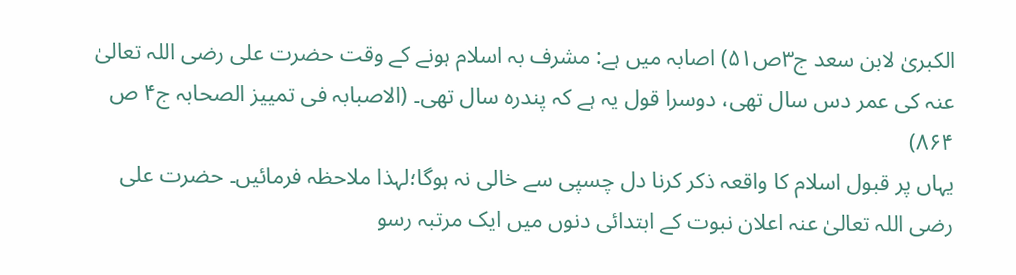الکبریٰ لابن سعد ج۳ص۵۱) اصابہ میں ہے: مشرف بہ اسلام ہونے کے وقت حضرت علی رضی اللہ تعالیٰ عنہ کی عمر دس سال تھی، دوسرا قول یہ ہے کہ پندرہ سال تھی۔ (الاصبابہ فی تمییز الصحابہ ج۴ ص ۸۶۴)
یہاں پر قبول اسلام کا واقعہ ذکر کرنا دل چسپی سے خالی نہ ہوگا؛لہذا ملاحظہ فرمائیں۔ حضرت علی رضی اللہ تعالیٰ عنہ اعلان نبوت کے ابتدائی دنوں میں ایک مرتبہ رسو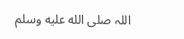اللہ صلى الله عليه وسلم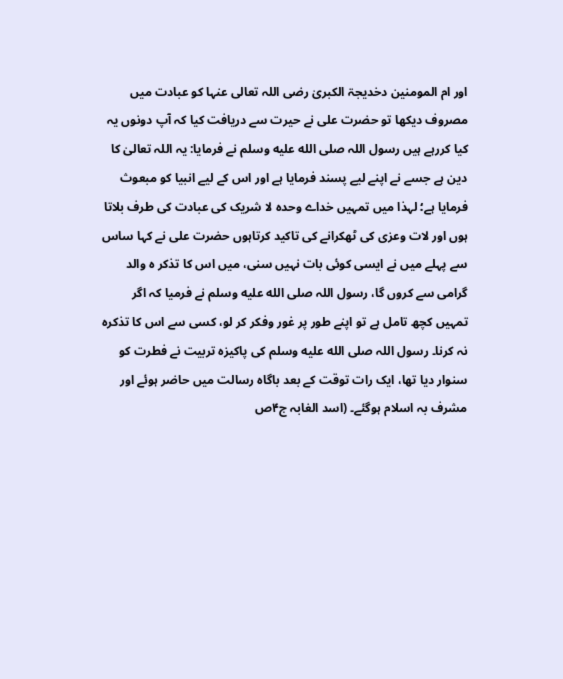اور ام المومنین دخدیجۃ الکبریٰ رضی اللہ تعالی عنہا کو عبادت میں مصروف دیکھا تو حضرت علی نے حیرت سے دریافت کیا کہ آپ دونوں یہ کیا کررہے ہیں رسول اللہ صلى الله عليه وسلم نے فرمایا: یہ اللہ تعالیٰ کا دین ہے جسے نے اپنے لیے پسند فرمایا ہے اور اس کے لیے انبیا کو مبعوث فرمایا ہے؛ لہذا میں تمہیں خداے وحدہ لا شریک کی عبادت کی طرف بلاتا ہوں اور لات وعزی کی ٹھکرانے کی تاکید کرتاہوں حضرت علی نے کہا ساس سے پہلے میں نے ایسی کوئی بات نہیں سنی، میں اس کا تذکر ہ والد گرامی سے کروں گا، رسول اللہ صلى الله عليه وسلم نے فرمیا کہ اگر تمہیں کچھ تامل ہے تو اپنے طور پر غور وفکر کر لو، کسی سے اس کا تذکرہ نہ کرنا۔ رسول اللہ صلى الله عليه وسلم کی پاکیزہ تربیت نے فطرت کو سنوار دیا تھا، ایک رات توقت کے بعد باگاہ رسالت میں حاضر ہوئے اور مشرف بہ اسلام ہوگئے۔ (اسد الغابہ ج۴ص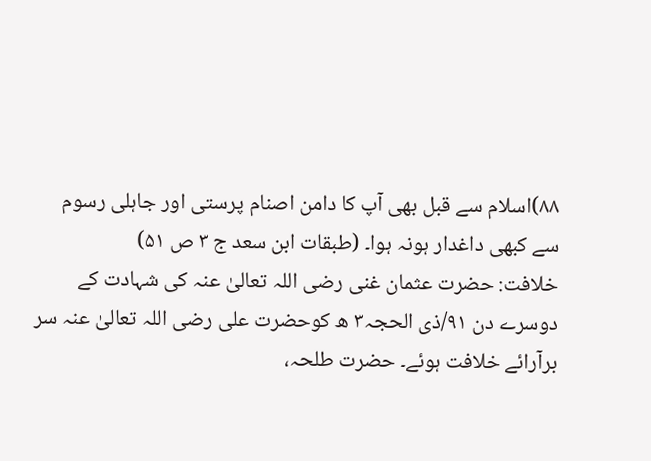۸۸)اسلام سے قبل بھی آپ کا دامن اصنام پرستی اور جاہلی رسوم سے کبھی داغدار ہونہ ہوا۔ (طبقات ابن سعد ج ۳ ص ۵۱)
خلافت: حضرت عثمان غنی رضی اللہ تعالیٰ عنہ کی شہادت کے دوسرے دن ۹۱/ذی الحجہ۳ ھ کوحضرت علی رضی اللہ تعالیٰ عنہ سر برآرائے خلافت ہوئے۔ حضرت طلحہ،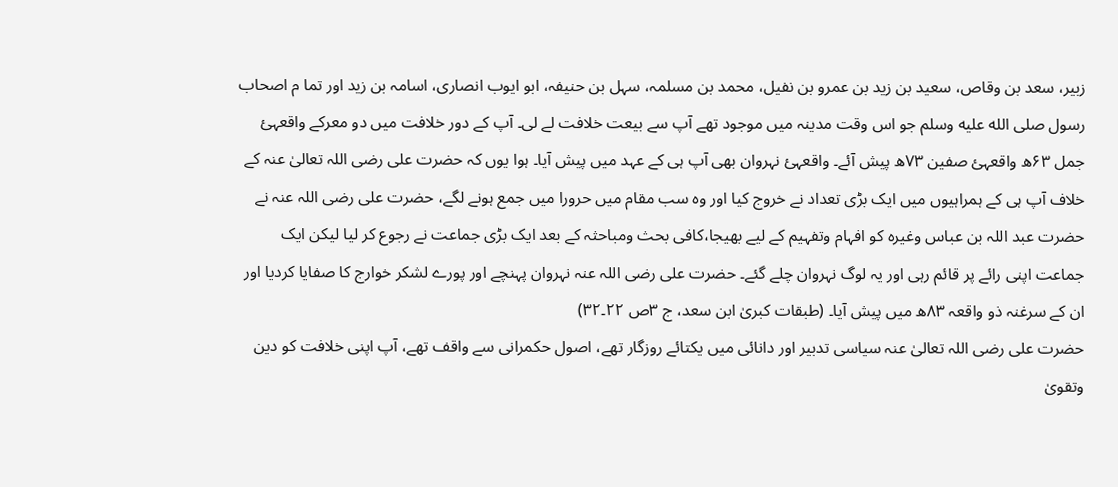زبیر، سعد بن وقاص، سعید بن زید بن عمرو بن نفیل، محمد بن مسلمہ، سہل بن حنیفہ، ابو ایوب انصاری، اسامہ بن زید اور تما م اصحاب رسول صلى الله عليه وسلم جو اس وقت مدینہ میں موجود تھے آپ سے بیعت خلافت لے لی۔ آپ کے دور خلافت میں دو معرکے واقعہئ جمل ۶۳ھ واقعہئ صفین ۷۳ھ پیش آئے۔ واقعہئ نہروان بھی آپ ہی کے عہد میں پیش آیا۔ ہوا یوں کہ حضرت علی رضی اللہ تعالیٰ عنہ کے خلاف آپ ہی کے ہمراہیوں میں ایک بڑی تعداد نے خروج کیا اور وہ سب مقام میں حرورا میں جمع ہونے لگے، حضرت علی رضی اللہ عنہ نے حضرت عبد اللہ بن عباس وغیرہ کو افہام وتفہیم کے لیے بھیجا،کافی بحث ومباحثہ کے بعد ایک بڑی جماعت نے رجوع کر لیا لیکن ایک جماعت اپنی رائے پر قائم رہی اور یہ لوگ نہروان چلے گئے۔ حضرت علی رضی اللہ عنہ نہروان پہنچے اور پورے لشکر خوارج کا صفایا کردیا اور ان کے سرغنہ ذو واقعہ ۸۳ھ میں پیش آیا۔ (طبقات کبریٰ ابن سعد، ج ۳ص ۲۲۔۳۲)
حضرت علی رضی اللہ تعالیٰ عنہ سیاسی تدبیر اور دانائی میں یکتائے روزگار تھے، اصول حکمرانی سے واقف تھے، آپ اپنی خلافت کو دین وتقویٰ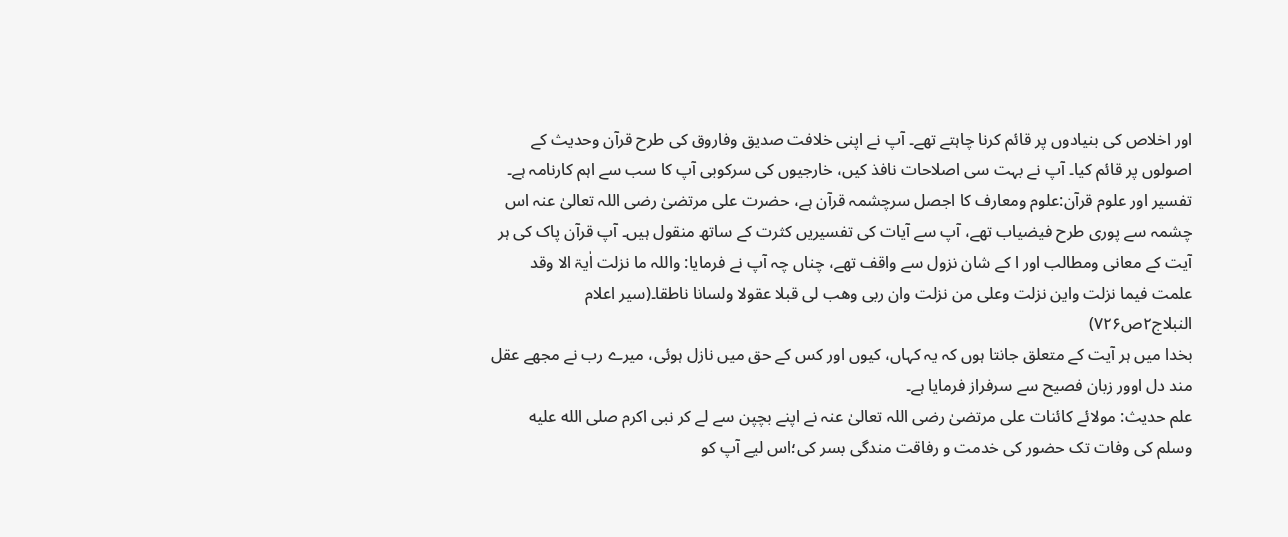اور اخلاص کی بنیادوں پر قائم کرنا چاہتے تھے۔ آپ نے اپنی خلافت صدیق وفاروق کی طرح قرآن وحدیث کے اصولوں پر قائم کیا۔ آپ نے بہت سی اصلاحات نافذ کیں، خارجیوں کی سرکوبی آپ کا سب سے اہم کارنامہ ہے۔
تفسیر اور علوم قرآن:علوم ومعارف کا اجصل سرچشمہ قرآن ہے، حضرت علی مرتضیٰ رضی اللہ تعالیٰ عنہ اس چشمہ سے پوری طرح فیضیاب تھے، آپ سے آیات کی تفسیریں کثرت کے ساتھ منقول ہیں۔ آپ قرآن پاک کی ہر آیت کے معانی ومطالب اور ا کے شان نزول سے واقف تھے، چناں چہ آپ نے فرمایا: واللہ ما نزلت اٰیۃ الا وقد علمت فیما نزلت واین نزلت وعلی من نزلت وان ربی وھب لی قبلا عقولا ولسانا ناطقا۔(سیر اعلام النبلاج۲ص۷۲۶)
بخدا میں ہر آیت کے متعلق جانتا ہوں کہ یہ کہاں، کیوں اور کس کے حق میں نازل ہوئی، میرے رب نے مجھے عقل مند دل اوور زبان فصیح سے سرفراز فرمایا ہے۔
علم حدیث: مولائے کائنات علی مرتضیٰ رضی اللہ تعالیٰ عنہ نے اپنے بچپن سے لے کر نبی اکرم صلى الله عليه وسلم کی وفات تک حضور کی خدمت و رفاقت مندگی بسر کی؛اس لیے آپ کو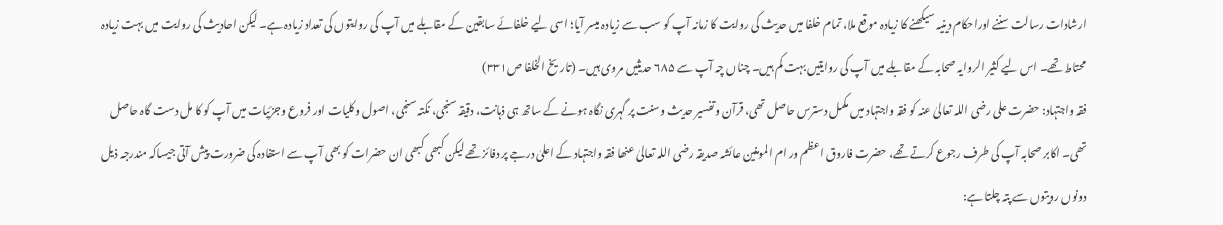ارشادات رسالت سننے اوراحکام دینیہ سیکھنے کا زیادہ موقع ملا، تمام خلفا میں حدیث کی روایت کا زمانہ آپ کو سب سے زیادہ میسر آیا؛ اسی لیے خلفائے سابقین کے مقابلے میں آپ کی روایتوں کی تعداد زیادہ ہے۔ لیکن احادیث کی روایت میں بہت زیادہ محتاط تھے۔ اس لیے کثیر الروایہ صحابہ کے مقابلے میں آپ کی روایتیں بہت کم ہیں۔ چناں چہ آپ سے ۶۸۵ حدیثیں مروی ہیں۔ (تاریخ الخلفا ص۳۳۱)
فقہ واجتہاد: حضرت علی رضی اللہ تعالیٰ عنہ کو فقہ واجتہاد میں مکمل دسترس حاصل تھی، قرآن وتفسیر حدیث وسنت پر گہری نگاہ ہونے کے ساتھ ہی ذہانت، دقیقہ سنجی، نکتہ سنجی، اصول وکلیات اور فروع وجزئیات میں آپ کو کا مل دست گاہ حاصل تھی۔ اکابر صحابہ آپ کی طرف رجوع کرتے تھے، حضرت فاروق اعظم ور ام المومنین عائشہ صدیقہ رضی اللہ تعالیٰ عنھا فقہ واجتہاد کے اعلیٰ درجے پر دفائز تھے لیکن کبھی کبھی ان حضرات کو بھی آپ سے استفادہ کی ضرورت پیش آتی جیساکہ مندرجہ ذیل دونوں رویتوں سے پتہ چلتا ہے: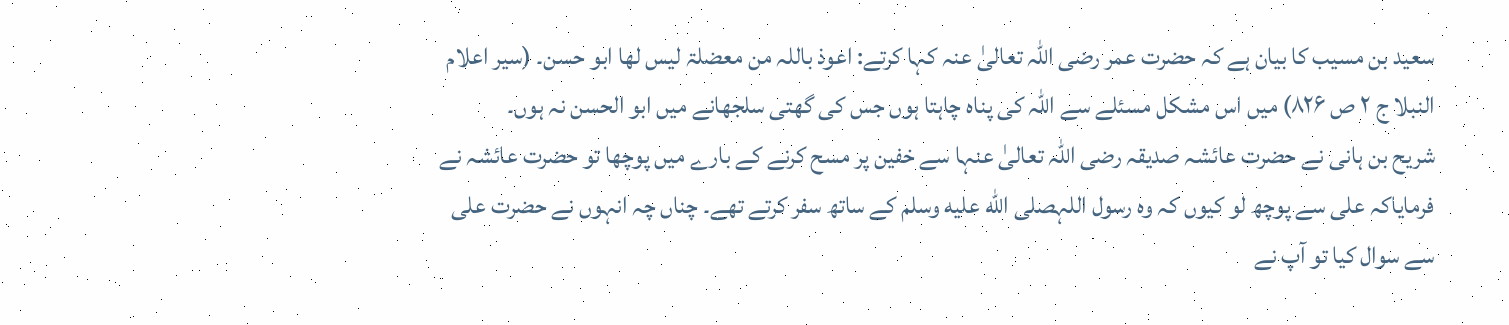سعید بن مسیب کا بیان ہے کہ حضرت عمر رضی اللہ تعالیٰ عنہ کہا کرتے: اعوذ باللہ من معضلۃ لیس لھا ابو حسن۔ (سیر اعلام النبلا ج ۲ ص ۸۲۶) میں اس مشکل مسئلے سے اللہ کی پناہ چاہتا ہوں جس کی گھتی سلجھانے میں ابو الحسن نہ ہوں۔
شریح بن ہانی نے حضرت عائشہ صدیقہ رضی اللہ تعالیٰ عنہا سے خفین پر مسح کرنے کے بارے میں پوچھا تو حضرت عائشہ نے فرمایاکہ علی سے پوچھ لو کیوں کہ وہ رسول اللہصلى الله عليه وسلم کے ساتھ سفر کرتے تھے۔ چناں چہ انہوں نے حضرت علی سے سوال کیا تو آپ نے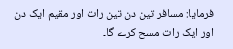فرمایا: مسافر تین دن تین رات اور مقیم ایک دن اور ایک رات مسح کرے گا۔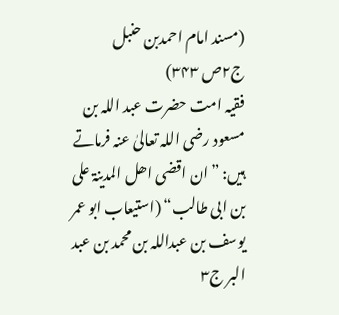(مسند امام احمدبن حنبل ج۲ص ۳۴۳)
فقیہ امت حضرت عبد اللہ بن مسعود رضی اللہ تعالیٰ عنہ فرماتے ہیں: ”ان اقضی اھل المدینۃ علی بن ابی طالب“ (استیعاب ابو عمر یوسف بن عبداللہ بن محمد بن عبد البر ج۳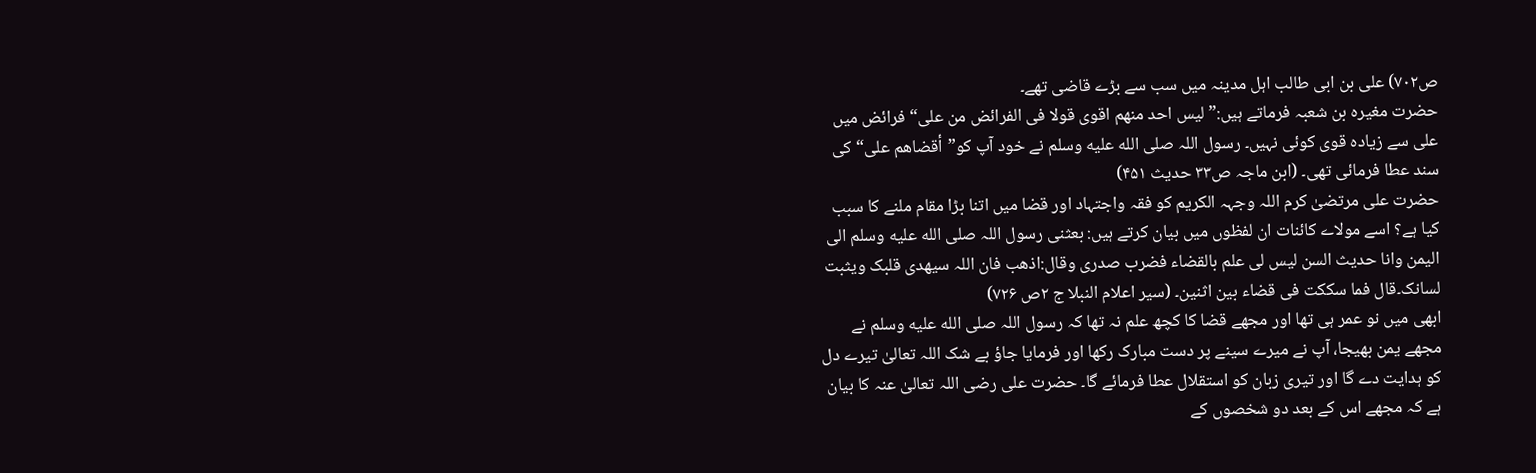ص۷۰۲) علی بن ابی طالب اہل مدینہ میں سب سے بڑے قاضی تھے۔
حضرت مغیرہ بن شعبہ فرماتے ہیں:”لیس احد منھم اقوی قولا فی الفرائض من علی“ فرائض میں علی سے زیادہ قوی کوئی نہیں۔ رسول اللہ صلى الله عليه وسلم نے خود آپ کو”أقضاھم علی“ کی سند عطا فرمائی تھی۔ (ابن ماجہ ص۳۳ حدیث ۴۵۱)
حضرت علی مرتضیٰ کرم اللہ وجہہ الکریم کو فقہ واجتہاد اور قضا میں اتنا بڑا مقام ملنے کا سبب کیا ہے؟ اسے مولاے کائنات ان لفظوں میں بیان کرتے ہیں: بعثنی رسول اللہ صلى الله عليه وسلم الی الیمن وانا حدیث السن لیس لی علم بالقضاء فضرب صدری وقال:اذھب فان اللہ سیھدی قلبک ویثبت لسانک۔قال فما سککت فی قضاء بین اثنین۔ (سیر اعلام النبلا ج ۲ص ۷۲۶)
ابھی میں نو عمر ہی تھا اور مجھے قضا کا کچھ علم نہ تھا کہ رسول اللہ صلى الله عليه وسلم نے مجھے یمن بھیجا، آپ نے میرے سینے پر دست مبارک رکھا اور فرمایا جاؤ بے شک اللہ تعالیٰ تیرے دل کو ہدایت دے گا اور تیری زبان کو استقلال عطا فرمائے گا۔ حضرت علی رضی اللہ تعالیٰ عنہ کا بیان ہے کہ مجھے اس کے بعد دو شخصوں کے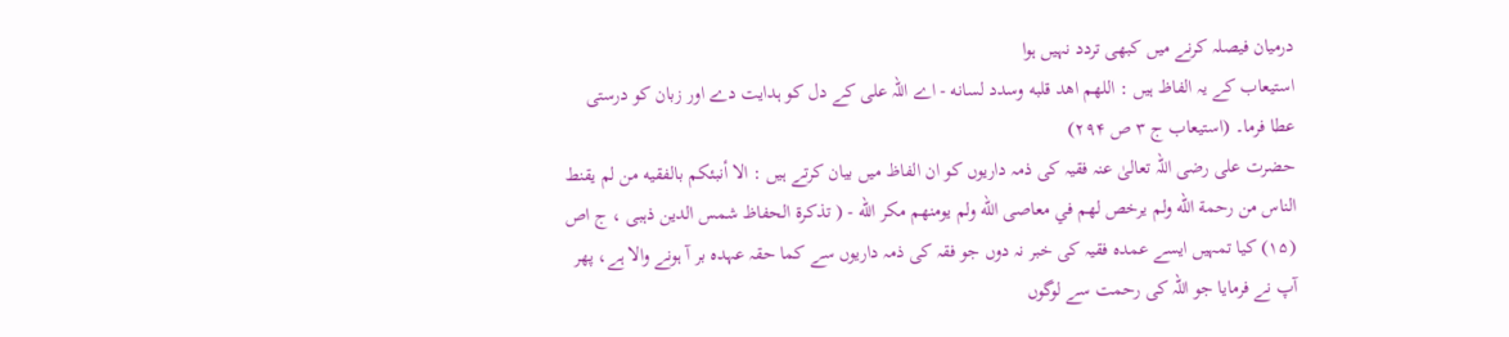درمیان فیصلہ کرنے میں کبھی تردد نہیں ہوا
استیعاب کے یہ الفاظ ہیں : اللهم اهد قلبه وسدد لسانه - اے اللہ علی کے دل کو ہدایت دے اور زبان کو درستی عطا فرما۔ (استیعاب ج ۳ ص ۲۹۴)
حضرت علی رضی اللہ تعالیٰ عنہ فقیہ کی ذمہ داریوں کو ان الفاظ میں بیان کرتے ہیں : الا أنبئكم بالفقيه من لم يقنط الناس من رحمة الله ولم يرخص لهم في معاصى الله ولم يومنهم مكر الله - ( تذکرۃ الحفاظ شمس الدین ذہبی ، ج اص (۱۵) کیا تمہیں ایسے عمدہ فقیہ کی خبر نہ دوں جو فقہ کی ذمہ داریوں سے کما حقہ عہدہ بر آ ہونے والا ہے، پھر آپ نے فرمایا جو اللہ کی رحمت سے لوگوں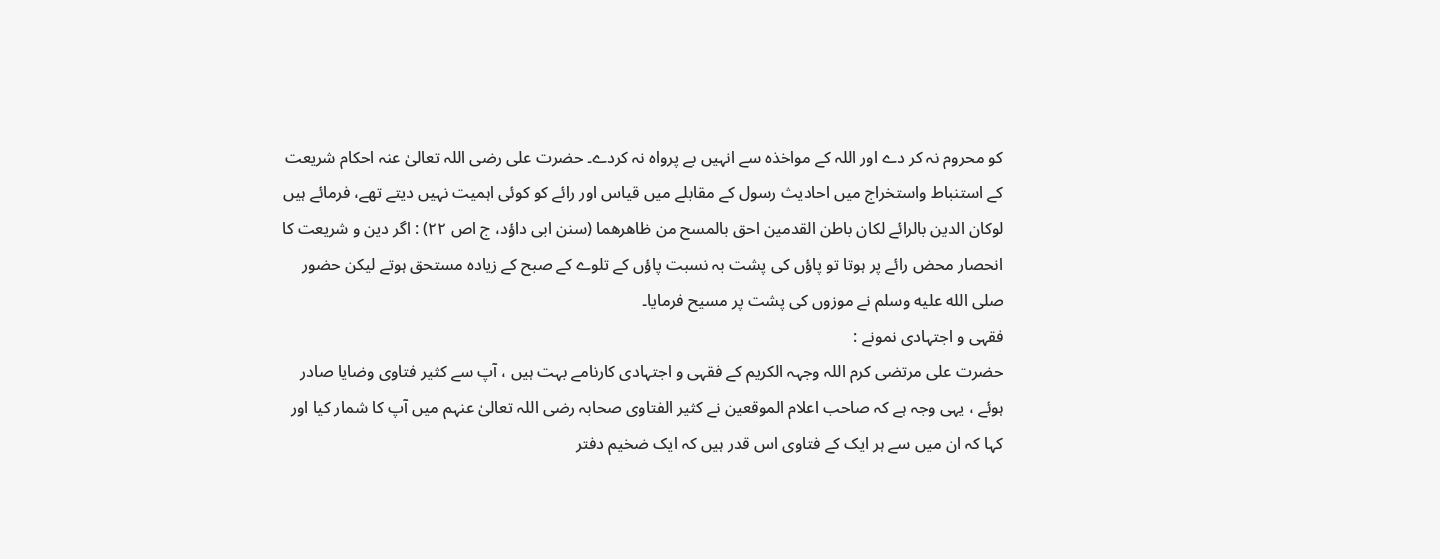کو محروم نہ کر دے اور اللہ کے مواخذہ سے انہیں بے پرواہ نہ کردے۔ حضرت علی رضی اللہ تعالیٰ عنہ احکام شریعت کے استنباط واستخراج میں احادیث رسول کے مقابلے میں قیاس اور رائے کو کوئی اہمیت نہیں دیتے تھے، فرمائے ہیں لوکان الدین بالرائے لکان باطن القدمين احق بالمسح من ظاهرهما (سنن ابی داؤد، ج اص ۲۲) : اگر دین و شریعت کا انحصار محض رائے پر ہوتا تو پاؤں کی پشت بہ نسبت پاؤں کے تلوے کے صبح کے زیادہ مستحق ہوتے لیکن حضور صلى الله عليه وسلم نے موزوں کی پشت پر مسیح فرمایا۔
فقہی و اجتہادی نمونے :
حضرت علی مرتضی کرم اللہ وجہہ الکریم کے فقہی و اجتہادی کارنامے بہت ہیں ، آپ سے کثیر فتاوی وضایا صادر ہوئے ، یہی وجہ ہے کہ صاحب اعلام الموقعین نے کثیر الفتاوی صحابہ رضی اللہ تعالیٰ عنہم میں آپ کا شمار کیا اور کہا کہ ان میں سے ہر ایک کے فتاوی اس قدر ہیں کہ ایک ضخیم دفتر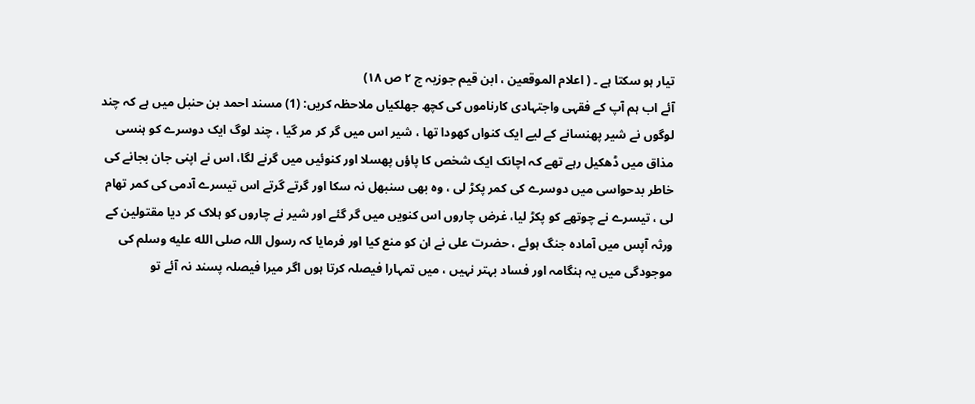تیار ہو سکتا ہے ۔ ( اعلام الموقعین ، ابن قیم جوزیہ ج ۲ ص ۱۸)
آئے اب ہم آپ کے فقہی واجتہادی کارناموں کی کچھ جھلکیاں ملاحظہ کریں: (1) مسند احمد بن حنبل میں ہے کہ چند لوگوں نے شیر پھنسانے کے لیے ایک کنواں کھودا تھا ، شیر اس میں گر کر مر گیا ، چند لوگ ایک دوسرے کو ہنسی مذاق میں ڈھکیل رہے تھے کہ اچانک ایک شخص کا پاؤں پھسلا اور کنوئیں میں گرنے لگا، اس نے اپنی جان بجانے کی خاطر بدحواسی میں دوسرے کی کمر پکڑ لی ، وہ بھی سنبھل نہ سکا اور گرتے گرتے اس تیسرے آدمی کی کمر تھام لی ، تیسرے نے چوتھے کو پکڑ لیا، غرض چاروں اس کنویں میں گر گئے اور شیر نے چاروں کو ہلاک کر دیا مقتولین کے ورثہ آپس میں آمادہ جنگ ہوئے ، حضرت علی نے ان کو منع کیا اور فرمایا کہ رسول اللہ صلى الله عليه وسلم کی موجودگی میں یہ ہنگامہ اور فساد بہتر نہیں ، میں تمہارا فیصلہ کرتا ہوں اگر میرا فیصلہ پسند نہ آئے تو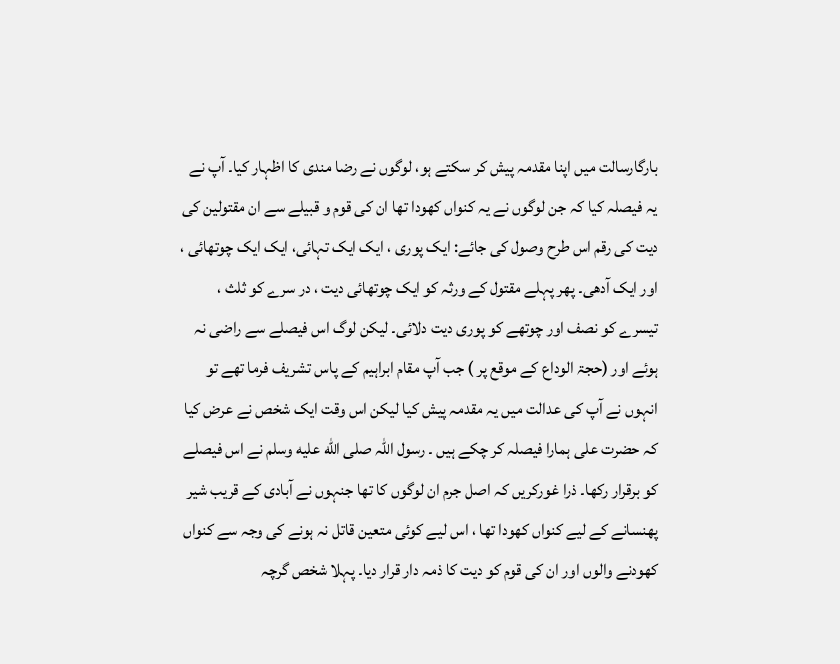بارگارسالت میں اپنا مقدمہ پیش کر سکتے ہو، لوگوں نے رضا مندی کا اظہار کیا۔ آپ نے یہ فیصلہ کیا کہ جن لوگوں نے یہ کنواں کھودا تھا ان کی قوم و قبیلے سے ان مقتولین کی دیت کی رقم اس طرح وصول کی جائے: ایک پوری ، ایک ایک تہائی، ایک ایک چوتھائی ، اور ایک آدھی۔ پھر پہلے مقتول کے ورثہ کو ایک چوتھائی دیت ، در سرے کو ثلث ، تیسرے کو نصف اور چوتھے کو پوری دیت دلائی۔ لیکن لوگ اس فیصلے سے راضی نہ ہوئے اور (حجۃ الوداع کے موقع پر ) جب آپ مقام ابراہیم کے پاس تشریف فرما تھے تو انہوں نے آپ کی عدالت میں یہ مقدمہ پیش کیا لیکن اس وقت ایک شخص نے عرض کیا کہ حضرت علی ہمارا فیصلہ کر چکے ہیں ۔ رسول اللہ صلى الله عليه وسلم نے اس فیصلے کو برقرار رکھا۔ ذرا غورکریں کہ اصل جرم ان لوگوں کا تھا جنہوں نے آبادی کے قریب شیر پھنسانے کے لیے کنواں کھودا تھا ، اس لیے کوئی متعین قاتل نہ ہونے کی وجہ سے کنواں کھودنے والوں اور ان کی قوم کو دیت کا ذمہ دار قرار دیا۔ پہلا شخص گرچہ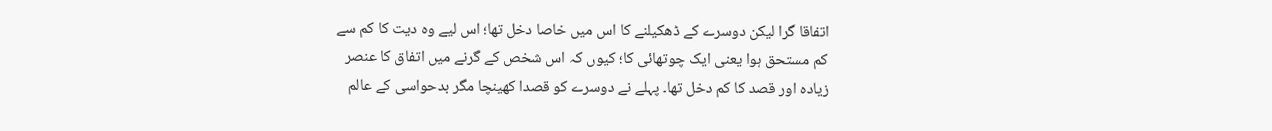اتفاقا گرا لیکن دوسرے کے ڈھکیلنے کا اس میں خاصا دخل تھا؛ اس لیے وہ دیت کا کم سے کم مستحق ہوا یعنی ایک چوتھائی کا؛ کیوں کہ اس شخص کے گرنے میں اتفاق کا عنصر زیادہ اور قصد کا کم دخل تھا۔ پہلے نے دوسرے کو قصدا کھینچا مگر بدحواسی کے عالم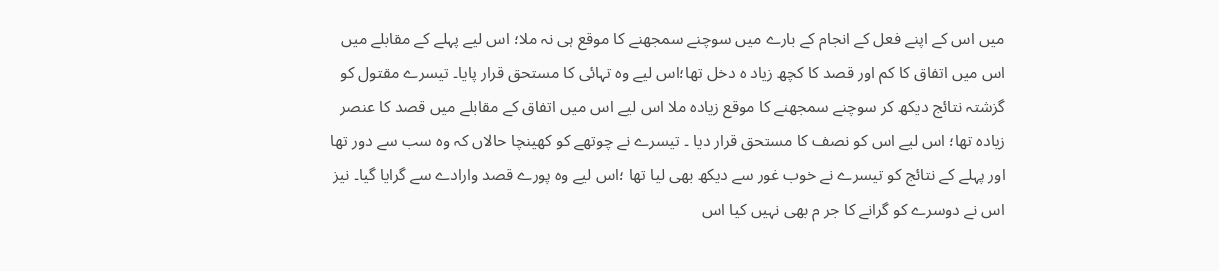میں اس کے اپنے فعل کے انجام کے بارے میں سوچنے سمجھنے کا موقع ہی نہ ملا؛ اس لیے پہلے کے مقابلے میں اس میں اتفاق کا کم اور قصد کا کچھ زیاد ہ دخل تھا؛اس لیے وہ تہائی کا مستحق قرار پایا۔ تیسرے مقتول کو گزشتہ نتائج دیکھ کر سوچنے سمجھنے کا موقع زیادہ ملا اس لیے اس میں اتفاق کے مقابلے میں قصد کا عنصر زیادہ تھا؛ اس لیے اس کو نصف کا مستحق قرار دیا ۔ تیسرے نے چوتھے کو کھینچا حالاں کہ وہ سب سے دور تھا اور پہلے کے نتائج کو تیسرے نے خوب غور سے دیکھ بھی لیا تھا ؛اس لیے وہ پورے قصد وارادے سے گرایا گیا۔ نیز اس نے دوسرے کو گرانے کا جر م بھی نہیں کیا اس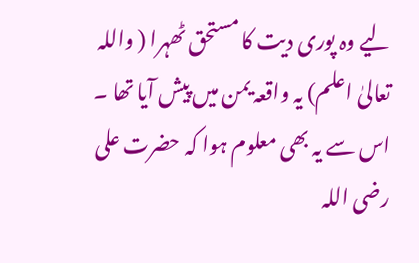لیے وہ پوری دیت کا مستحق ٹھہرا ( واللہ تعالیٰ اعلم) یہ واقعہ یمن میں پیش آیا تھا ۔ اس سے یہ بھی معلوم ہوا کہ حضرت علی رضی اللہ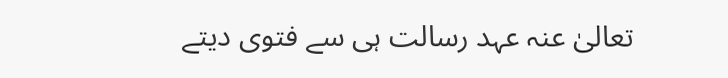تعالیٰ عنہ عہد رسالت ہی سے فتوی دیتے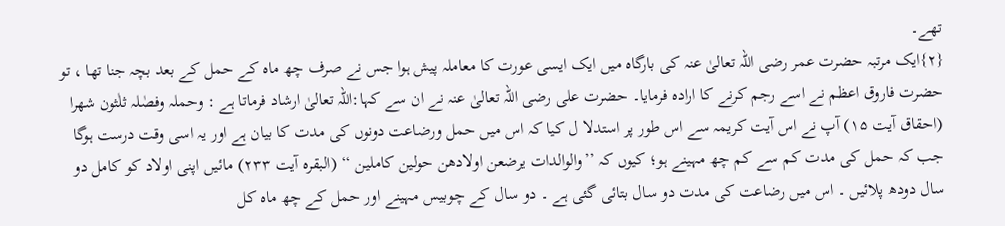تھے۔
{۲}ایک مرتبہ حضرت عمر رضی اللہ تعالیٰ عنہ کی بارگاہ میں ایک ایسی عورت کا معاملہ پیش ہوا جس نے صرف چھ ماہ کے حمل کے بعد بچہ جنا تھا ، تو حضرت فاروق اعظم نے اسے رجم کرنے کا ارادہ فرمایا۔ حضرت علی رضی اللہ تعالیٰ عنہ نے ان سے کہا:اللہ تعالیٰ ارشاد فرماتا ہے : وحملہ وفصٰلہ ثلٰثون شھرا (احقاق آیت ۱۵) آپ نے اس آیت کریمہ سے اس طور پر استدلا ل کیا کہ اس میں حمل ورضاعت دونوں کی مدت کا بیان ہے اور یہ اسی وقت درست ہوگا جب کہ حمل کی مدت کم سے کم چھ مہینے ہو؛ کیوں کہ ’’والوالدات یرضعن اولادھن حولین کاملین ‘‘ (البقرہ آیت ۲۳۳) مائیں اپنی اولاد کو کامل دو سال دودھ پلائیں ۔ اس میں رضاعت کی مدت دو سال بتائی گئی ہے ۔ دو سال کے چوبیس مہینے اور حمل کے چھ ماہ کل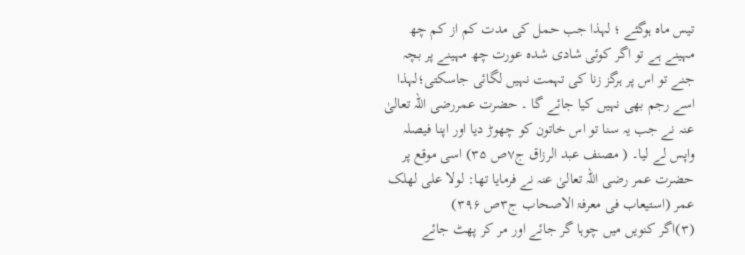تیس ماہ ہوگئے ؛ لہذا جب حمل کی مدت کم از کم چھ مہینے ہے تو اگر کوئی شادی شدہ عورت چھ مہینے پر بچہ جنے تو اس پر ہرگز زنا کی تہمت نہیں لگائی جاسکتی؛لہذا اسے رجم بھی نہیں کیا جائے گا ۔ حضرت عمررضی اللہ تعالیٰ عنہ نے جب یہ سنا تو اس خاتون کو چھوڑ دیا اور اپنا فیصلہ واپس لے لیا۔ ( مصنف عبد الرزاق ج۷ص ۳۵) اسی موقع پر حضرت عمر رضی اللہ تعالیٰ عنہ نے فرمایا تھا: لولا علی لھلک عمر (استیعاب فی معرفۃ الاصحاب ج۳ص ۳۹۶)
(۳)اگر کنویں میں چوہا گر جائے اور مر کر پھٹ جائے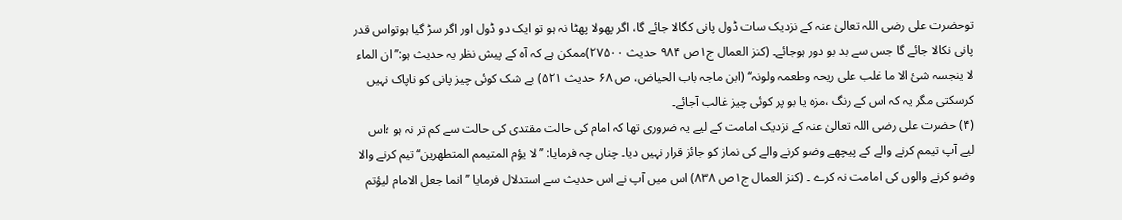توحضرت علی رضی اللہ تعالیٰ عنہ کے نزدیک سات ڈول پانی کگالا جائے گا، اگر پھولا پھٹا نہ ہو تو ایک دو ڈول اور اگر سڑ گیا ہوتواس قدر پانی نکالا جائے گا جس سے بد بو دور ہوجائے۔ (کنز العمال ج۱ص ۹۸۴ حدیث ۲۷۵۰۰)ممکن ہے کہ آہ کے پیش نظر یہ حدیث ہو:’’ان الماء لا ینجسہ شیٔ الا ما غلب علی ریحہ وطعمہ ولونہ‘‘ (ابن ماجہ باب الحیاض، ص ۶۸ حدیث ۵۲۱) بے شک کوئی چیز پانی کو ناپاک نہیں کرسکتی مگر یہ کہ اس کے رنگ ،مزہ یا بو پر کوئی چیز غالب آجائے۔
(۴) حضرت علی رضی اللہ تعالیٰ عنہ کے نزدیک امامت کے لیے یہ ضروری تھا کہ امام کی حالت مقتدی کی حالت سے کم تر نہ ہو ؛اس لیے آپ تیمم کرنے والے کے پیچھے وضو کرنے والے کی نماز کو جائز قرار نہیں دیا۔ چناں چہ فرمایا: ’’لا یؤم المتیمم المتطھرین‘‘تیم کرنے والا وضو کرنے والوں کی امامت نہ کرے ۔ (کنز العمال ج۱ص ۸۳۸) اس میں آپ نے اس حدیث سے استدلال فرمایا ’’ انما جعل الامام لیؤتم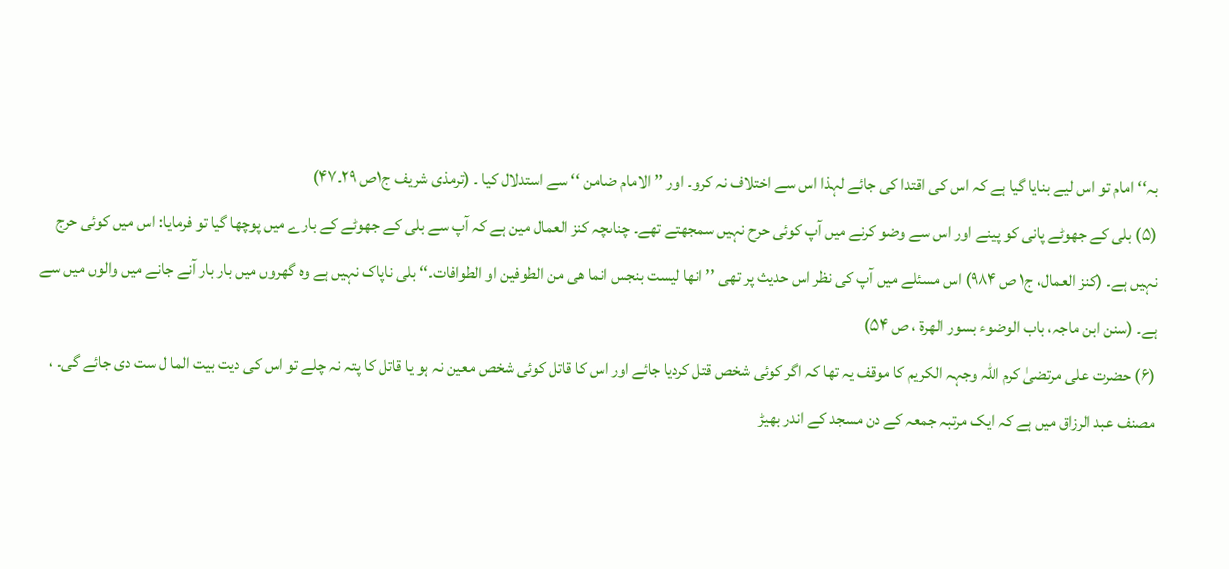بہ‘‘ امام تو اس لیے بنایا گیا ہے کہ اس کی اقتدا کی جائے لہذا اس سے اختلاف نہ کرو۔ اور ’’ الامام ضامن ‘‘ سے استدلال کیا ۔ (ترمذی شریف ج۱ص ۲۹۔۴۷)
(۵) بلی کے جھوٹے پانی کو پینے اور اس سے وضو کرنے میں آپ کوئی حرح نہیں سمجھتے تھے۔ چناںچہ کنز العمال مین ہے کہ آپ سے بلی کے جھوٹے کے بارے میں پوچھا گیا تو فرمایا: اس میں کوئی حرج نہیں ہے۔ (کنز العمال، ج۱ ص ۹۸۴) اس مسئلے میں آپ کی نظر اس حدیث پر تھی ’’ انھا لیست بنجس انما ھی من الطوفین او الطوافات۔‘‘ بلی ناپاک نہیں ہے وہ گھروں میں بار بار آنے جانے میں والوں میں سے ہے۔ (سنن ابن ماجہ، باب الوضوء بسور الھرۃ ، ص ۵۴)
(۶) حضرت علی مرتضیٰ کرم اللہ وجہہ الکریم کا موقف یہ تھا کہ اگر کوئی شخص قتل کردیا جائے اور اس کا قاتل کوئی شخص معین نہ ہو یا قاتل کا پتہ نہ چلے تو اس کی دیت بیت الما ل ست دی جائے گی۔ ، مصنف عبد الرزاق میں ہے کہ ایک مرتبہ جمعہ کے دن مسجد کے اندر بھیڑ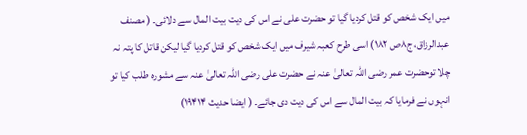میں ایک شخص کو قتل کردیا گیا تو حضرت علی نے اس کی دیت بیت المال سے دلائی۔ ( مصنف عبدالرزاق، ج۸ص ۱۸۲) اسی طرح کعبہ شیرف میں ایک شخص کو قتل کردیا گیا لیکن قاتل کا پتہ نہ چلا توحضرت عمر رضی اللہ تعالیٰ عنہ نے حضرت علی رضی اللہ تعالیٰ عنہ سے مشورہ طلب کیا تو انہوں نے فرمایا کہ بیت المال سے اس کی دیت دی جائے۔ ( ایضا حدیث ۱۹۴۱۴)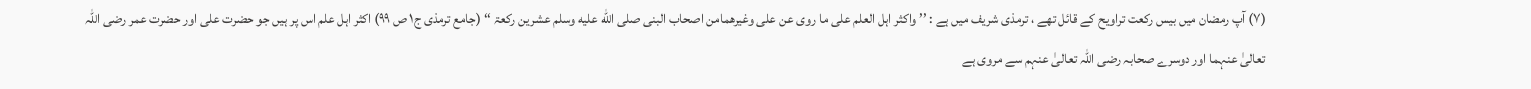(۷) آپ رمضان میں بیس رکعت تراویح کے قائل تھے ، ترمذی شریف میں ہے : ’’ واکثر اہل العلم علی ما روی عن علی وغیرھمامن اصحاب البنی صلى الله عليه وسلم عشرین رکعۃ ‘‘ (جامع ترمذی ج۱ ص ۹۹) اکثر اہل علم اس پر ہیں جو حضرت علی اور حضرت عمر رضی اللہ تعالیٰ عنہما اور دوسرے صحابہ رضی اللہ تعالیٰ عنہم سے مروی ہے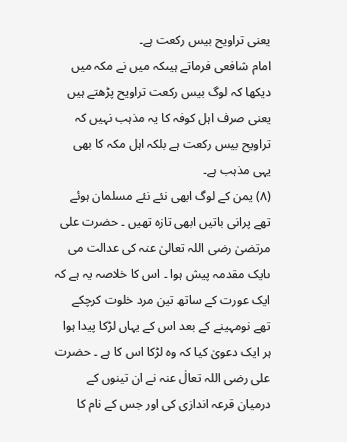یعنی تراویح بیس رکعت ہے۔
امام شافعی فرماتے ہیںکہ میں نے مکہ میں دیکھا کہ لوگ بیس رکعت تراویح پڑھتے ہیں یعنی صرف اہل کوفہ کا یہ مذہب نہیں کہ تراویح بیس رکعت ہے بلکہ اہل مکہ کا بھی یہی مذہب ہے۔
(۸) یمن کے لوگ ابھی نئے نئے مسلمان ہوئے تھے پرانی باتیں ابھی تازہ تھیں ۔ حضرت علی مرتضیٰ رضی اللہ تعالیٰ عنہ کی عدالت می ںایک مقدمہ پیش ہوا ۔ اس کا خلاصہ یہ ہے کہ ایک عورت کے ساتھ تین مرد خلوت کرچکے تھے نومہینے کے بعد اس کے یہاں لڑکا پیدا ہوا ہر ایک دعویٰ کیا کہ وہ لڑکا اس کا ہے ۔ حضرت علی رضی اللہ تعالٰ عنہ نے ان تینوں کے درمیان قرعہ اندازی کی اور جس کے نام کا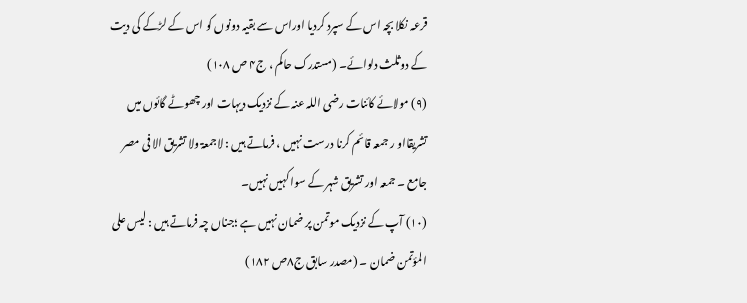قرعہ نکلا بچہ اس کے سپرد کردیا اوراس سے بقیہ دونوں کو اس کے لڑکے کی دیت کے دوثلث دلوائے۔ (مستدرک حاکم ، ج۴ ص ۱۰۸)
(۹) مولائے کائنات رضی اللہ عنہ کے نزدیک دیہات اور چھوٹے گائوں میں تشریقااو ر جمعہ قائم کرنا درست نہیں ، فرماتے ہیں : لاجمعۃ ولا تشریق الا فی مصر جامع ۔ جمعہ اور تشریق شہر کے سوا کہیں نہیں۔
(۱۰) آپ کے نزدیک موتمن پر ضمان نہیں ہے ؛جناں چہ فرماتے ہیں : لیس علی المؤتمن ضمان ۔ (مصدر سابق ج۸ص ۱۸۲)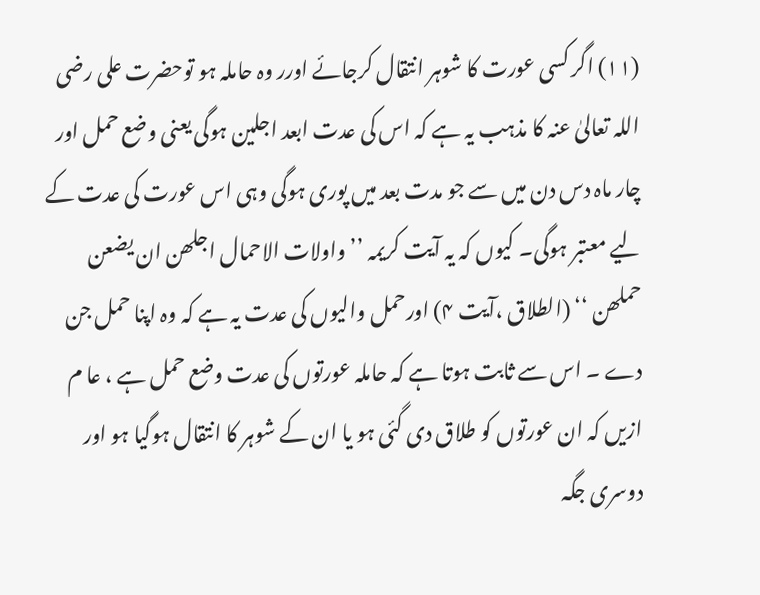(۱۱) اگر کسی عورت کا شوہر انتقال کرجائے اورر وہ حاملہ ہو توحضرت علی رضی اللہ تعالیٰ عنہ کا مذہب یہ ہے کہ اس کی عدت ابعد اجلین ہوگی یعنی وضع حمل اور چار ماہ دس دن میں سے جو مدت بعد میں پوری ہوگی وہی اس عورت کی عدت کے لیے معتبر ہوگی۔ کیوں کہ یہ آیت کریمہ ’’واولات الاحمال اجلھن ان یضعن حملھن ‘‘ (الطلاق ،آیت ۴) اورحمل والیوں کی عدت یہ ہے کہ وہ اپنا حمل جن دے ۔ اس سے ثابت ہوتا ہے کہ حاملہ عورتوں کی عدت وضع حمل ہے ، عا م ازیں کہ ان عورتوں کو طلاق دی گئی ہو یا ان کے شوہر کا انتقال ہوگیا ہو اور دوسری جگہ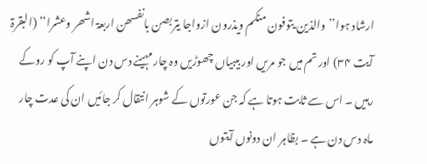ارشاد ہوا’’ والذین یتوفون منکم ویذرون ازواجا یتربصن بانفسھن اربعۃ اشھر وعشرا‘‘ (البقرۃ آیت ۳۴) اور تم میں جو مریں اور بیبیاں چھوڑیں وہ چار مہینے دس دن اپنے آپ کو روکے رہیں ۔ اس سے ثابت ہوتا ہے کہ جن عورتوں کے شوہر انتقال کر جائیں ان کی عدت چار ماہ دس دن ہے ۔ بظاہر ان دونوں آیتوں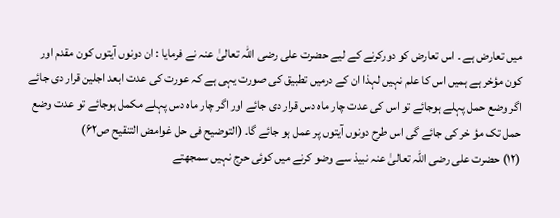میں تعارض ہے ۔ اس تعارض کو دورکرنے کے لیے حضرت علی رضی اللہ تعالیٰ عنہ نے فرمایا : ان دونوں آیتوں کون مقدم اور کون مؤخر ہے ہمیں اس کا علم نہیں لہذا ان کے درمیں تطبیق کی صورت یہی ہے کہ عورت کی عدت ابعد اجلین قرار دی جائے اگر وضع حمل پہلے ہوجائے تو اس کی عدت چار ماہ دس قرار دی جائے اور اگر چار ماہ دس پہلے مکمل ہوجائے تو عدت وضع حمل تک مؤ خر کی جائے گی اس طرح دونوں آیتوں پر عمل ہو جائے گا۔ (التوضیح فی حل غوامض التنقیح ص۶۲)
(۱۲) حضرت علی رضی اللہ تعالیٰ عنہ نبیذ سے وضو کرنے میں کوئی حرج نہیں سمجھتے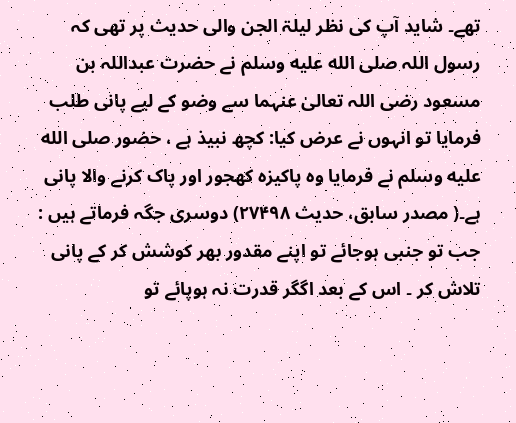تھے۔ شاید آپ کی نظر لیلۃ الجن والی حدیث پر تھی کہ رسول اللہ صلى الله عليه وسلم نے حضرت عبداللہ بن مسعود رضی اللہ تعالیٰ عنہما سے وضو کے لیے پانی طلب فرمایا تو انہوں نے عرض کیا: کچھ نبیذ ہے ، حضور صلى الله عليه وسلم نے فرمایا وہ پاکیزہ کھجور اور پاک کرنے والا پانی ہے۔( مصدر سابق، حدیث ۲۷۴۹۸) دوسری جگہ فرماتے ہیں : جب تو جنبی ہوجائے تو اپنے مقدور بھر کوشش کر کے پانی تلاش کر ۔ اس کے بعد اگگر قدرت نہ ہوپائے تو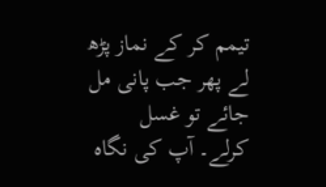تیمم کر کے نماز پڑھ لے پھر جب پانی مل جائے تو غسل کرلے۔ آپ کی نگاہ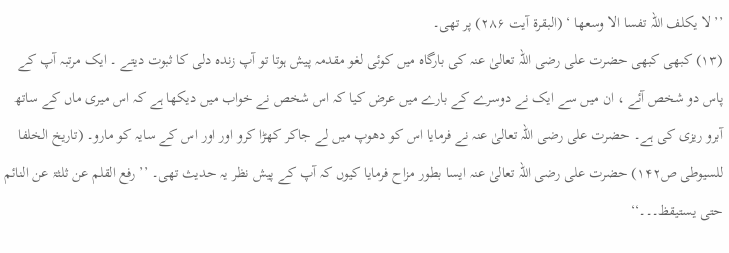’’ لا یکلف اللہ تفسا الا وسعھا ‘ (البقرۃ آیت ۲۸۶) پر تھی۔
(۱۳) کبھی کبھی حضرت علی رضی اللہ تعالیٰ عنہ کی بارگاہ میں کوئی لغو مقدمہ پیش ہوتا تو آپ زندہ دلی کا ثبوت دیتے ۔ ایک مرتبہ آپ کے پاس دو شخص آئے ، ان میں سے ایک نے دوسرے کے بارے میں عرض کیا کہ اس شخص نے خواب میں دیکھا ہے کہ اس میری ماں کے ساتھ آبرو ریزی کی ہے۔ حضرت علی رضی اللہ تعالیٰ عنہ نے فرمایا اس کو دھوپ میں لے جاکر کھڑا کرو اور اور اس کے سایہ کو مارو۔ (تاریخ الخلفا للسیوطی ص۱۴۲) حضرت علی رضی اللہ تعالیٰ عنہ ایسا بطور مزاح فرمایا کیوں کہ آپ کے پیش نظر یہ حدیث تھی۔ ’’ رفع القلم عن ثلثۃ عن النائم حتی یستیقظ۔۔۔‘‘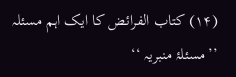(۱۴) کتاب الفرائض کا ایک اہم مسئلہ ’’مسئلۂ منبریہ ‘‘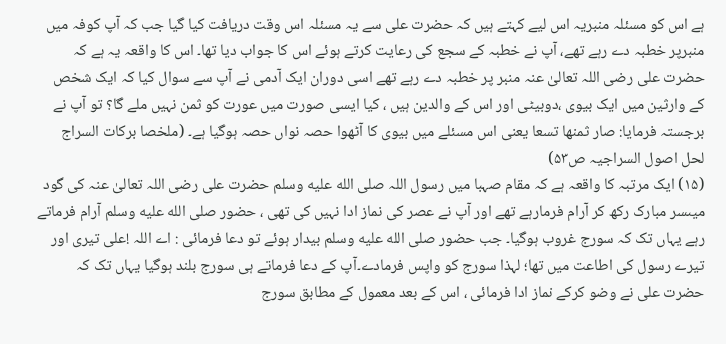ہے اس کو مسئلہ منبریہ اس لیے کہتے ہیں کہ حضرت علی سے یہ مسئلہ اس وقت دریافت کیا گیا جب کہ آپ کوفہ میں منبرپر خطبہ دے رہے تھے، آپ نے خطبہ کے سجع کی رعایت کرتے ہوئے اس کا جواب دیا تھا۔ اس کا واقعہ یہ ہے کہ حضرت علی رضی اللہ تعالیٰ عنہ منبر پر خطبہ دے رہے تھے اسی دوران ایک آدمی نے آپ سے سوال کیا کہ ایک شخص کے وارثین میں ایک بیوی ،دوبیٹی اور اس کے والدین ہیں ، کیا ایسی صورت میں عورت کو ثمن نہیں ملے گا؟ تو آپ نے برجستہ فرمایا: صار ثمنھا تسعا یعنی اس مسئلے میں بیوی کا آٹھوا حصہ نواں حصہ ہوگیا ہے۔ (ملخصا برکات السراج لحل اصول السراجیہ ص۵۳)
(۱۵) ایک مرتبہ کا واقعہ ہے کہ مقام صہبا میں رسول اللہ صلى الله عليه وسلم حضرت علی رضی اللہ تعالیٰ عنہ کی گود میںسر مبارک رکھ کر آرام فرمارہے تھے اور آپ نے عصر کی نماز ادا نہیں کی تھی ، حضور صلى الله عليه وسلم آرام فرماتے رہے یہاں تک کہ سورج غروب ہوگیا۔ جب حضور صلى الله عليه وسلم بیدار ہوئے تو دعا فرمائی : اے اللہ !علی تیری اور تیرے رسول کی اطاعت میں تھا؛ لہذا سورج کو واپس فرمادے۔آپ کے دعا فرماتے ہی سورج بلند ہوگیا یہاں تک کہ حضرت علی نے وضو کرکے نماز ادا فرمائی ، اس کے بعد معمول کے مطابق سورج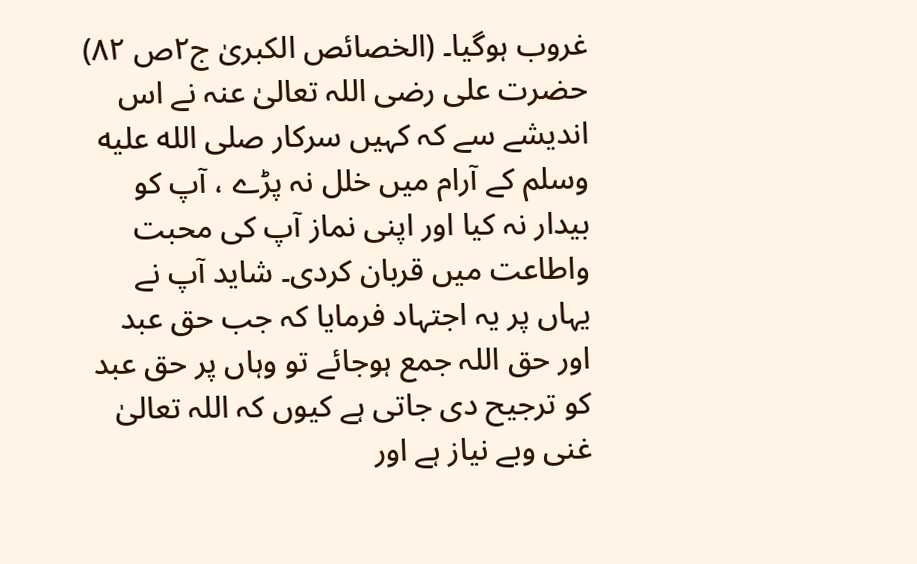غروب ہوگیا۔ (الخصائص الکبریٰ ج۲ص ۸۲)
حضرت علی رضی اللہ تعالیٰ عنہ نے اس اندیشے سے کہ کہیں سرکار صلى الله عليه وسلم کے آرام میں خلل نہ پڑے ، آپ کو بیدار نہ کیا اور اپنی نماز آپ کی محبت واطاعت میں قربان کردی۔ شاید آپ نے یہاں پر یہ اجتہاد فرمایا کہ جب حق عبد اور حق اللہ جمع ہوجائے تو وہاں پر حق عبد کو ترجیح دی جاتی ہے کیوں کہ اللہ تعالیٰ غنی وبے نیاز ہے اور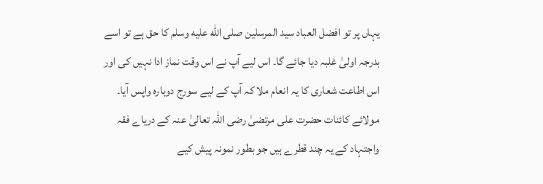یہاں پر تو افضل العباد سید المرسلین صلى الله عليه وسلم کا حق ہے تو اسے بدرجہ اولیٰ غلبہ دیا جائے گا۔ اس لیے آپ نے اس وقت نماز ادا نہیں کی اور اس اطاعت شعاری کا یہ انعام ملا کہ آپ کے لیے سورج دوبارہ واپس آیا۔ مولائے کائنات حضرت علی مرتضیٰ رضی اللہ تعالیٰ عنہ کے دریاے فقہ واجتہاد کے یہ چند قطرے ہیں جو بطور نمونہ پیش کیے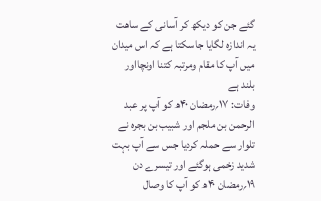گئے جن کو دیکھ کر آسانی کے ساھت یہ اندازہ لگایا جاسکتا ہے کہ اس میدان میں آپ کا مقام ومرتبہ کتنا اونچااور بلند ہے
وفات: ۱۷؍رمضان ۴۰ھ کو آپ پر عبد الرحمن بن ملجم اور شبیب بن بجرہ نے تلوار سے حملہ کردیا جس سے آپ بہت شدید زخمی ہوگئے اور تیسرے دن ۱۹؍رمضان ۴۰ھ کو آپ کا وصال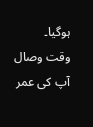ہوگیا۔
وقت وصال آپ کی عمر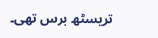تریسٹھ برس تھی۔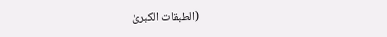(الطبقات الکبریٰ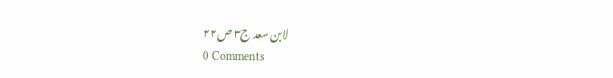لابن سعد ج۳ ص۲۲
0 Comments